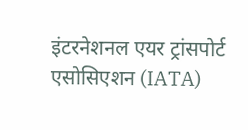इंटरनेशनल एयर ट्रांसपोर्ट एसोसिएशन (IATA)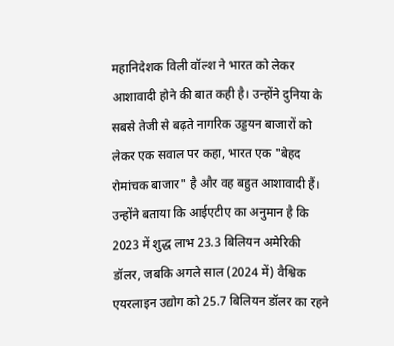महानिदेशक विली वॉल्श ने भारत को लेकर आशावादी होने की बात कही है। उन्होंने दुनिया के सबसे तेजी से बढ़ते नागरिक उड्डयन बाजारों को लेकर एक सवाल पर कहा, भारत एक "बेहद रोमांचक बाजार" है और वह बहुत आशावादी हैं। उन्होंने बताया कि आईएटीए का अनुमान है कि 2023 में शुद्ध लाभ 23.3 बिलियन अमेरिकी डॉलर, जबकि अगले साल (2024 में) वैश्विक एयरलाइन उद्योग को 25.7 बिलियन डॉलर का रहने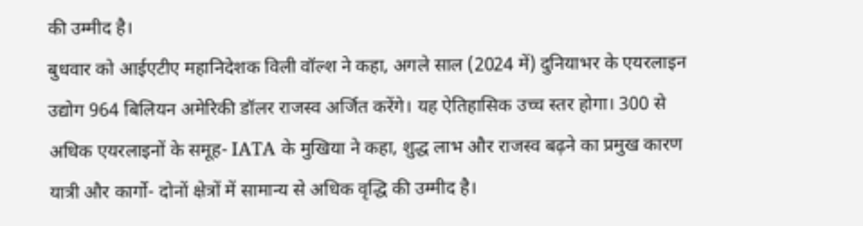की उम्मीद है।
बुधवार को आईएटीए महानिदेशक विली वॉल्श ने कहा, अगले साल (2024 में) दुनियाभर के एयरलाइन उद्योग 964 बिलियन अमेरिकी डॉलर राजस्व अर्जित करेंगे। यह ऐतिहासिक उच्च स्तर होगा। 300 से अधिक एयरलाइनों के समूह- IATA के मुखिया ने कहा, शुद्ध लाभ और राजस्व बढ़ने का प्रमुख कारण यात्री और कार्गो- दोनों क्षेत्रों में सामान्य से अधिक वृद्धि की उम्मीद है।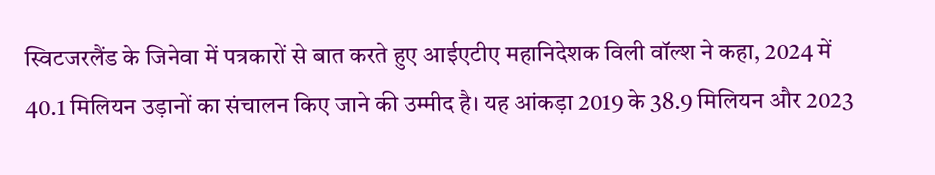स्विटजरलैंड के जिनेवा में पत्रकारों से बात करते हुए आईएटीए महानिदेशक विली वॉल्श ने कहा, 2024 में 40.1 मिलियन उड़ानों का संचालन किए जाने की उम्मीद है। यह आंकड़ा 2019 के 38.9 मिलियन और 2023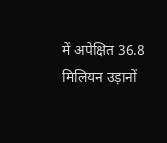में अपेक्षित 36.8 मिलियन उड़ानों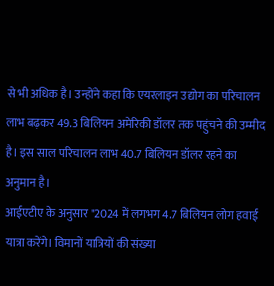से भी अधिक है। उन्होंने कहा कि एयरलाइन उद्योग का परिचालन लाभ बढ़कर 49.3 बिलियन अमेरिकी डॉलर तक पहुंचने की उम्मीद है। इस साल परिचालन लाभ 40.7 बिलियन डॉलर रहने का अनुमान है।
आईएटीए के अनुसार "2024 में लगभग 4.7 बिलियन लोग हवाई यात्रा करेंगे। विमानों यात्रियों की संख्या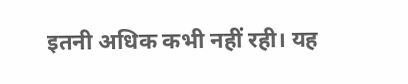इतनी अधिक कभी नहीं रही। यह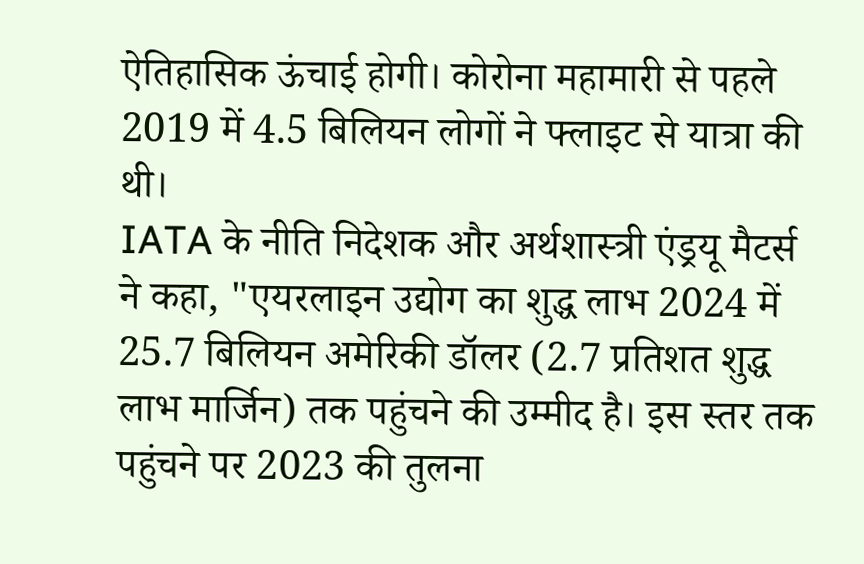ऐतिहासिक ऊंचाई होगी। कोरोना महामारी से पहले 2019 में 4.5 बिलियन लोगों ने फ्लाइट से यात्रा की थी।
IATA के नीति निदेशक और अर्थशास्त्री एंड्रयू मैटर्स ने कहा, "एयरलाइन उद्योग का शुद्ध लाभ 2024 में 25.7 बिलियन अमेरिकी डॉलर (2.7 प्रतिशत शुद्ध लाभ मार्जिन) तक पहुंचने की उम्मीद है। इस स्तर तक पहुंचने पर 2023 की तुलना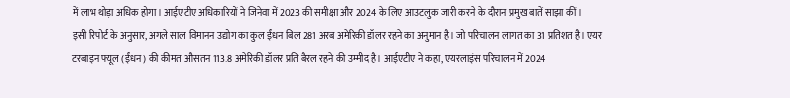में लाभ थोड़ा अधिक होगा। आईएटीए अधिकारियों ने जिनेवा में 2023 की समीक्षा और 2024 के लिए आउटलुक जारी करने के दौरान प्रमुख बातें साझा कीं।
इसी रिपोर्ट के अनुसार, अगले साल विमानन उद्योग का कुल ईंधन बिल 281 अरब अमेरिकी डॉलर रहने का अनुमान है। जो परिचालन लागत का 31 प्रतिशत है। एयर टरबाइन फ्यूल (ईंधन) की कीमत औसतन 113.8 अमेरिकी डॉलर प्रति बैरल रहने की उम्मीद है। आईएटीए ने कहा, एयरलाइंस परिचालन में 2024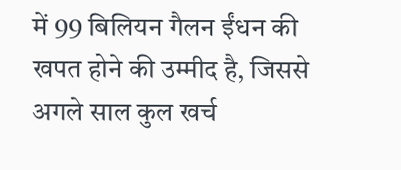में 99 बिलियन गैलन ईंधन की खपत होने की उम्मीद है, जिससे अगले साल कुल खर्च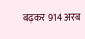बढ़कर 914 अरब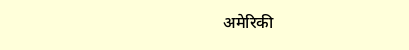अमेरिकी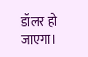डॉलर हो जाएगा।